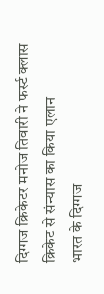दिग्गज क्रिकेटर मनोज तिवारी ने फर्स्ट क्लास क्रिकेट से संन्यास का किया एलान
भारत के दिग्गज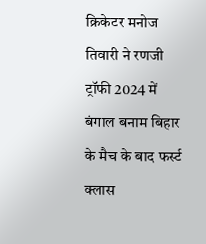क्रिकेटर मनोज तिवारी ने रणजी ट्रॉफी 2024 में बंगाल बनाम बिहार के मैच के बाद फर्स्ट क्लास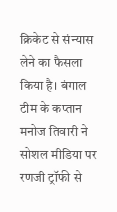क्रिकेट से संन्यास लेने का फैसला किया है। बंगाल टीम के कप्तान
मनोज तिवारी ने सोशल मीडिया पर रणजी ट्रॉफी से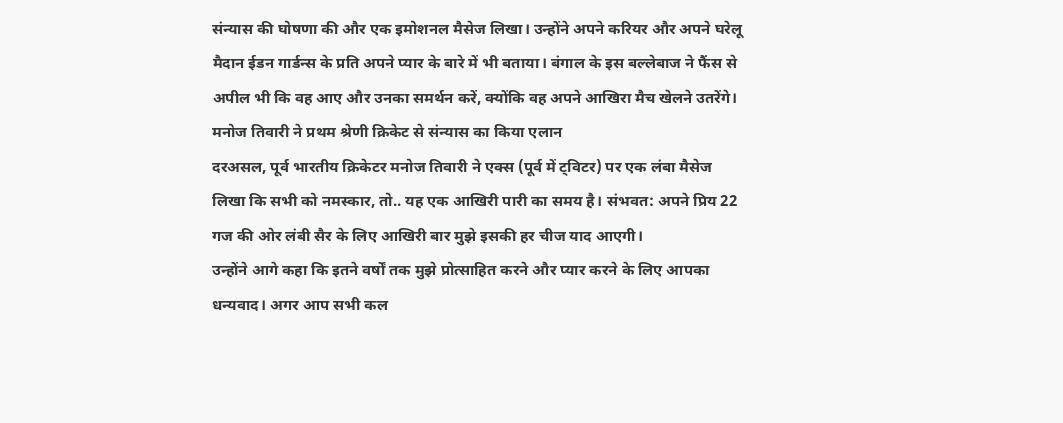संन्यास की घोषणा की और एक इमोशनल मैसेज लिखा। उन्होंने अपने करियर और अपने घरेलू मैदान ईडन गार्डन्स के प्रति अपने प्यार के बारे में भी बताया। बंगाल के इस बल्लेबाज ने फैंस से अपील भी कि वह आए और उनका समर्थन करें, क्योंकि वह अपने आखिरा मैच खेलने उतरेंगे।
मनोज तिवारी ने प्रथम श्रेणी क्रिकेट से संन्यास का किया एलान
दरअसल, पूर्व भारतीय क्रिकेटर मनोज तिवारी ने एक्स (पूर्व में ट्विटर) पर एक लंबा मैसेज लिखा कि सभी को नमस्कार, तो.. यह एक आखिरी पारी का समय है। संभवत: अपने प्रिय 22 गज की ओर लंबी सैर के लिए आखिरी बार मुझे इसकी हर चीज याद आएगी।
उन्होंने आगे कहा कि इतने वर्षों तक मुझे प्रोत्साहित करने और प्यार करने के लिए आपका धन्यवाद। अगर आप सभी कल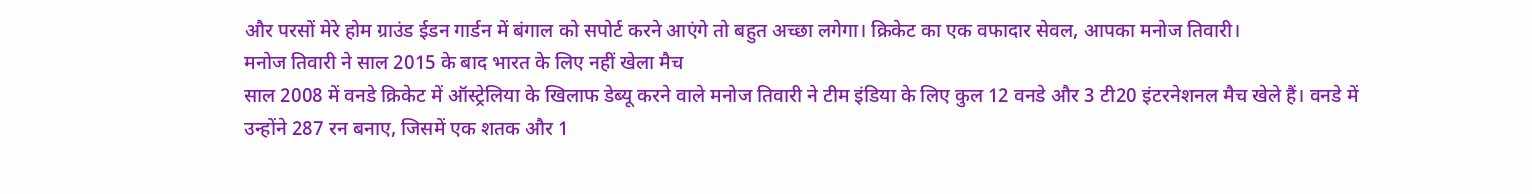और परसों मेरे होम ग्राउंड ईडन गार्डन में बंगाल को सपोर्ट करने आएंगे तो बहुत अच्छा लगेगा। क्रिकेट का एक वफादार सेवल, आपका मनोज तिवारी।
मनोज तिवारी ने साल 2015 के बाद भारत के लिए नहीं खेला मैच
साल 2008 में वनडे क्रिकेट में ऑस्ट्रेलिया के खिलाफ डेब्यू करने वाले मनोज तिवारी ने टीम इंडिया के लिए कुल 12 वनडे और 3 टी20 इंटरनेशनल मैच खेले हैं। वनडे में उन्होंने 287 रन बनाए, जिसमें एक शतक और 1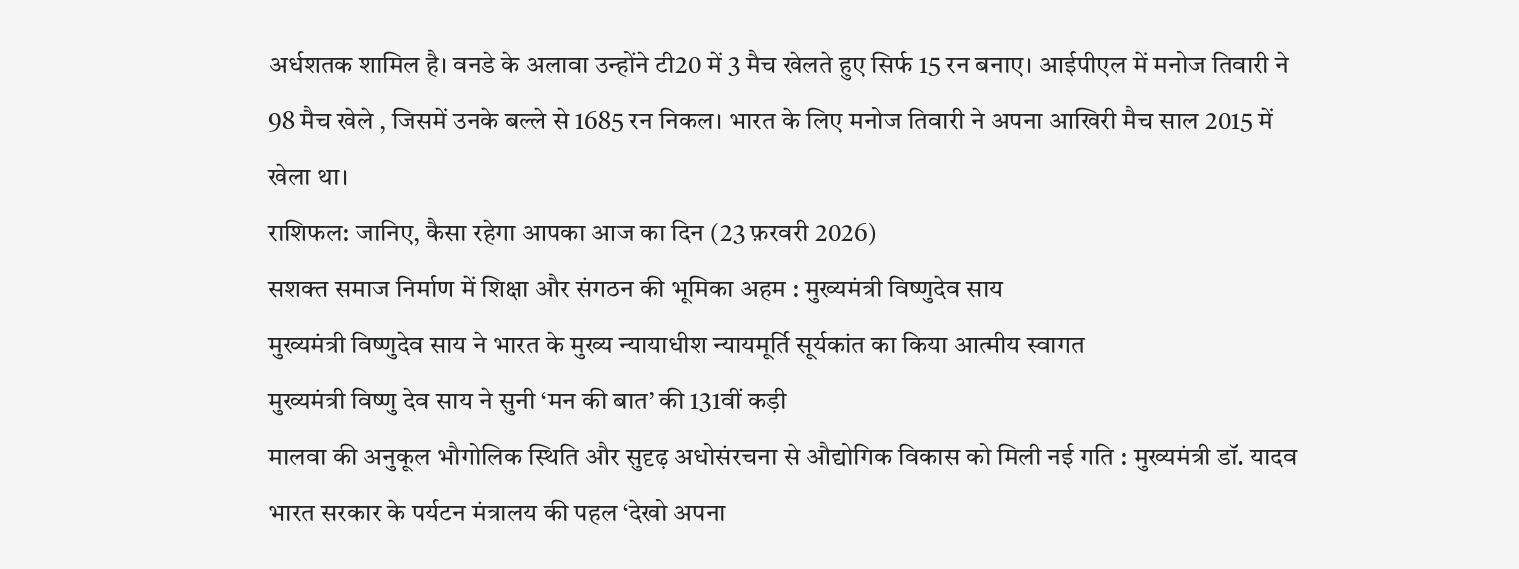अर्धशतक शामिल है। वनडे के अलावा उन्होंने टी20 में 3 मैच खेलते हुए सिर्फ 15 रन बनाए। आईपीएल में मनोज तिवारी ने 98 मैच खेले , जिसमें उनके बल्ले से 1685 रन निकल। भारत के लिए मनोज तिवारी ने अपना आखिरी मैच साल 2015 में खेला था।
राशिफल: जानिए, कैसा रहेगा आपका आज का दिन (23 फ़रवरी 2026)
सशक्त समाज निर्माण में शिक्षा और संगठन की भूमिका अहम : मुख्यमंत्री विष्णुदेव साय
मुख्यमंत्री विष्णुदेव साय ने भारत के मुख्य न्यायाधीश न्यायमूर्ति सूर्यकांत का किया आत्मीय स्वागत
मुख्यमंत्री विष्णु देव साय ने सुनी ‘मन की बात’ की 131वीं कड़ी
मालवा की अनुकूल भौगोलिक स्थिति और सुदृढ़ अधोसंरचना से औद्योगिक विकास को मिली नई गति : मुख्यमंत्री डॉ. यादव
भारत सरकार के पर्यटन मंत्रालय की पहल ‘देखो अपना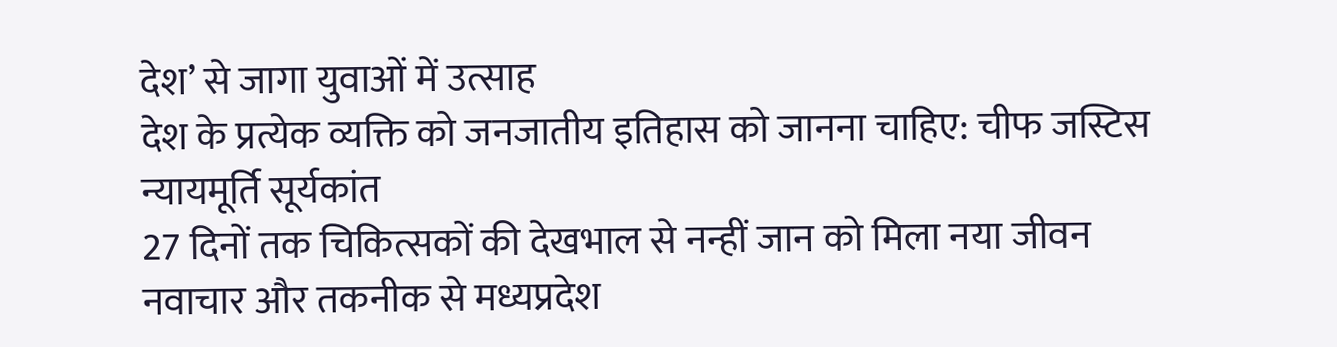देश’ से जागा युवाओं में उत्साह
देश के प्रत्येक व्यक्ति को जनजातीय इतिहास को जानना चाहिए: चीफ जस्टिस न्यायमूर्ति सूर्यकांत
27 दिनों तक चिकित्सकों की देखभाल से नन्हीं जान को मिला नया जीवन
नवाचार और तकनीक से मध्यप्रदेश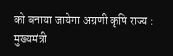को बनाया जायेगा अग्रणी कृषि राज्य : मुख्यमंत्री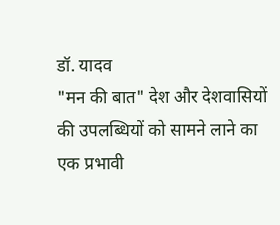डॉ. यादव
"मन की बात" देश और देशवासियों की उपलब्धियों को सामने लाने का एक प्रभावी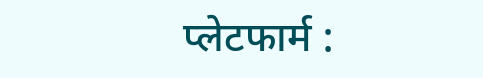प्लेटफार्म :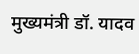मुख्यमंत्री डॉ. यादव